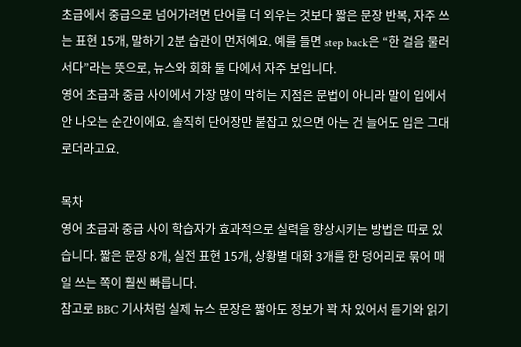초급에서 중급으로 넘어가려면 단어를 더 외우는 것보다 짧은 문장 반복, 자주 쓰는 표현 15개, 말하기 2분 습관이 먼저예요. 예를 들면 step back은 “한 걸음 물러서다”라는 뜻으로, 뉴스와 회화 둘 다에서 자주 보입니다.
영어 초급과 중급 사이에서 가장 많이 막히는 지점은 문법이 아니라 말이 입에서 안 나오는 순간이에요. 솔직히 단어장만 붙잡고 있으면 아는 건 늘어도 입은 그대로더라고요.

목차
영어 초급과 중급 사이 학습자가 효과적으로 실력을 향상시키는 방법은 따로 있습니다. 짧은 문장 8개, 실전 표현 15개, 상황별 대화 3개를 한 덩어리로 묶어 매일 쓰는 쪽이 훨씬 빠릅니다.
참고로 BBC 기사처럼 실제 뉴스 문장은 짧아도 정보가 꽉 차 있어서 듣기와 읽기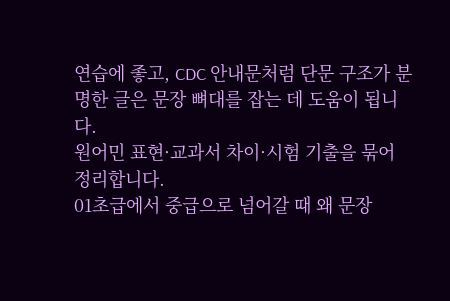연습에 좋고, CDC 안내문처럼 단문 구조가 분명한 글은 문장 뼈대를 잡는 데 도움이 됩니다.
원어민 표현·교과서 차이·시험 기출을 묶어 정리합니다.
01초급에서 중급으로 넘어갈 때 왜 문장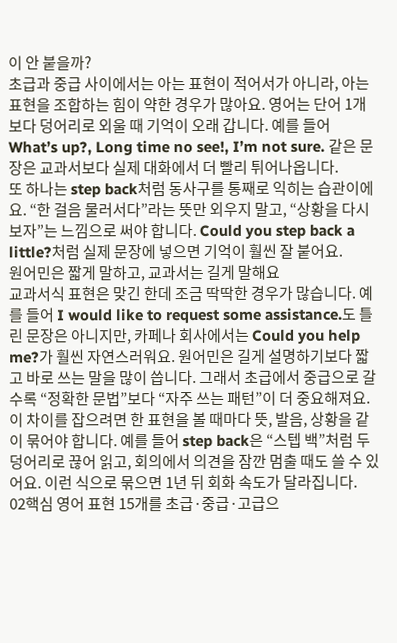이 안 붙을까?
초급과 중급 사이에서는 아는 표현이 적어서가 아니라, 아는 표현을 조합하는 힘이 약한 경우가 많아요. 영어는 단어 1개보다 덩어리로 외울 때 기억이 오래 갑니다. 예를 들어 What’s up?, Long time no see!, I’m not sure. 같은 문장은 교과서보다 실제 대화에서 더 빨리 튀어나옵니다.
또 하나는 step back처럼 동사구를 통째로 익히는 습관이에요. “한 걸음 물러서다”라는 뜻만 외우지 말고, “상황을 다시 보자”는 느낌으로 써야 합니다. Could you step back a little?처럼 실제 문장에 넣으면 기억이 훨씬 잘 붙어요.
원어민은 짧게 말하고, 교과서는 길게 말해요
교과서식 표현은 맞긴 한데 조금 딱딱한 경우가 많습니다. 예를 들어 I would like to request some assistance.도 틀린 문장은 아니지만, 카페나 회사에서는 Could you help me?가 훨씬 자연스러워요. 원어민은 길게 설명하기보다 짧고 바로 쓰는 말을 많이 씁니다. 그래서 초급에서 중급으로 갈수록 “정확한 문법”보다 “자주 쓰는 패턴”이 더 중요해져요.
이 차이를 잡으려면 한 표현을 볼 때마다 뜻, 발음, 상황을 같이 묶어야 합니다. 예를 들어 step back은 “스텝 백”처럼 두 덩어리로 끊어 읽고, 회의에서 의견을 잠깐 멈출 때도 쓸 수 있어요. 이런 식으로 묶으면 1년 뒤 회화 속도가 달라집니다.
02핵심 영어 표현 15개를 초급·중급·고급으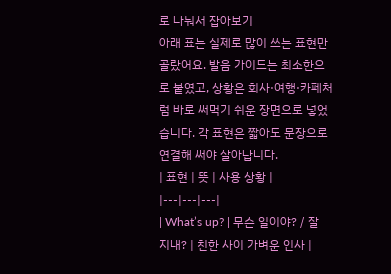로 나눠서 잡아보기
아래 표는 실제로 많이 쓰는 표현만 골랐어요. 발음 가이드는 최소한으로 붙였고, 상황은 회사·여행·카페처럼 바로 써먹기 쉬운 장면으로 넣었습니다. 각 표현은 짧아도 문장으로 연결해 써야 살아납니다.
| 표현 | 뜻 | 사용 상황 |
|---|---|---|
| What’s up? | 무슨 일이야? / 잘 지내? | 친한 사이 가벼운 인사 |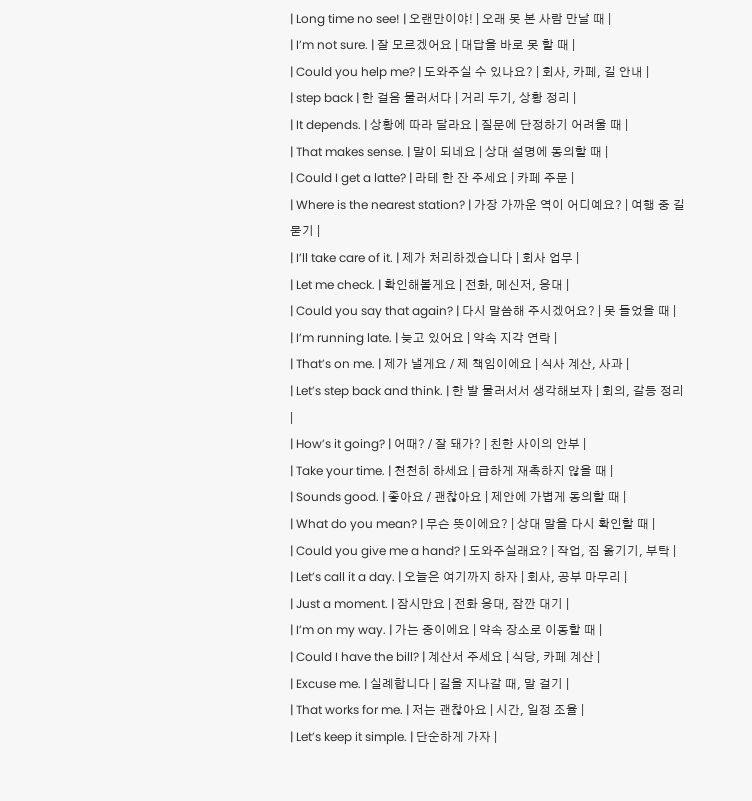| Long time no see! | 오랜만이야! | 오래 못 본 사람 만날 때 |
| I’m not sure. | 잘 모르겠어요 | 대답을 바로 못 할 때 |
| Could you help me? | 도와주실 수 있나요? | 회사, 카페, 길 안내 |
| step back | 한 걸음 물러서다 | 거리 두기, 상황 정리 |
| It depends. | 상황에 따라 달라요 | 질문에 단정하기 어려울 때 |
| That makes sense. | 말이 되네요 | 상대 설명에 동의할 때 |
| Could I get a latte? | 라테 한 잔 주세요 | 카페 주문 |
| Where is the nearest station? | 가장 가까운 역이 어디예요? | 여행 중 길 묻기 |
| I’ll take care of it. | 제가 처리하겠습니다 | 회사 업무 |
| Let me check. | 확인해볼게요 | 전화, 메신저, 응대 |
| Could you say that again? | 다시 말씀해 주시겠어요? | 못 들었을 때 |
| I’m running late. | 늦고 있어요 | 약속 지각 연락 |
| That’s on me. | 제가 낼게요 / 제 책임이에요 | 식사 계산, 사과 |
| Let’s step back and think. | 한 발 물러서서 생각해보자 | 회의, 갈등 정리 |
| How’s it going? | 어때? / 잘 돼가? | 친한 사이의 안부 |
| Take your time. | 천천히 하세요 | 급하게 재촉하지 않을 때 |
| Sounds good. | 좋아요 / 괜찮아요 | 제안에 가볍게 동의할 때 |
| What do you mean? | 무슨 뜻이에요? | 상대 말을 다시 확인할 때 |
| Could you give me a hand? | 도와주실래요? | 작업, 짐 옮기기, 부탁 |
| Let’s call it a day. | 오늘은 여기까지 하자 | 회사, 공부 마무리 |
| Just a moment. | 잠시만요 | 전화 응대, 잠깐 대기 |
| I’m on my way. | 가는 중이에요 | 약속 장소로 이동할 때 |
| Could I have the bill? | 계산서 주세요 | 식당, 카페 계산 |
| Excuse me. | 실례합니다 | 길을 지나갈 때, 말 걸기 |
| That works for me. | 저는 괜찮아요 | 시간, 일정 조율 |
| Let’s keep it simple. | 단순하게 가자 |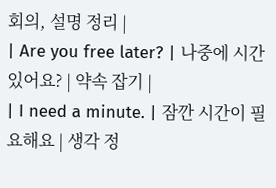회의, 설명 정리 |
| Are you free later? | 나중에 시간 있어요? | 약속 잡기 |
| I need a minute. | 잠깐 시간이 필요해요 | 생각 정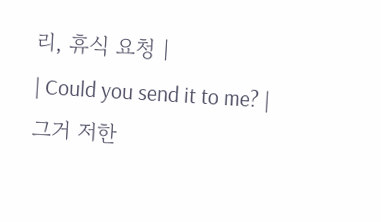리, 휴식 요청 |
| Could you send it to me? | 그거 저한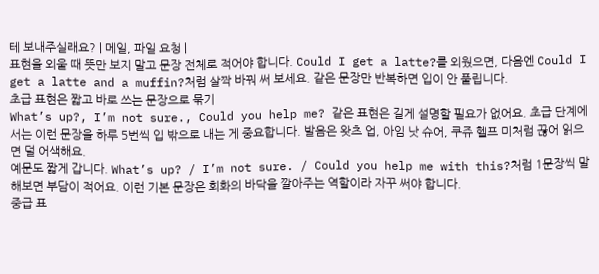테 보내주실래요? | 메일, 파일 요청 |
표현을 외울 때 뜻만 보지 말고 문장 전체로 적어야 합니다. Could I get a latte?를 외웠으면, 다음엔 Could I get a latte and a muffin?처럼 살짝 바꿔 써 보세요. 같은 문장만 반복하면 입이 안 풀립니다.
초급 표현은 짧고 바로 쓰는 문장으로 묶기
What’s up?, I’m not sure., Could you help me? 같은 표현은 길게 설명할 필요가 없어요. 초급 단계에서는 이런 문장을 하루 5번씩 입 밖으로 내는 게 중요합니다. 발음은 왓츠 업, 아임 낫 슈어, 쿠쥬 헬프 미처럼 끊어 읽으면 덜 어색해요.
예문도 짧게 갑니다. What’s up? / I’m not sure. / Could you help me with this?처럼 1문장씩 말해보면 부담이 적어요. 이런 기본 문장은 회화의 바닥을 깔아주는 역할이라 자꾸 써야 합니다.
중급 표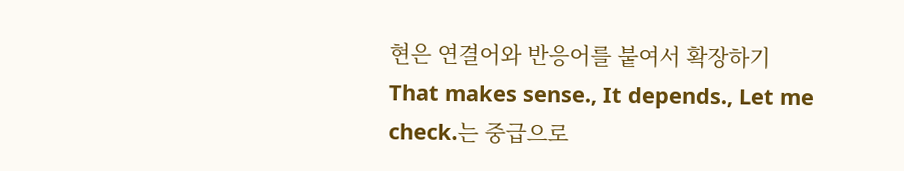현은 연결어와 반응어를 붙여서 확장하기
That makes sense., It depends., Let me check.는 중급으로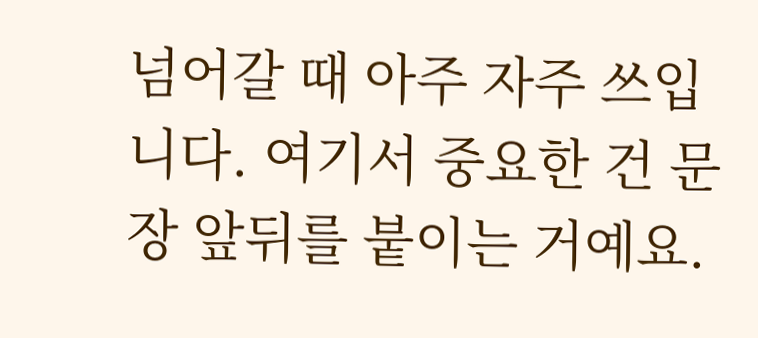넘어갈 때 아주 자주 쓰입니다. 여기서 중요한 건 문장 앞뒤를 붙이는 거예요.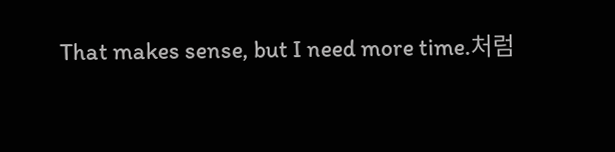That makes sense, but I need more time.처럼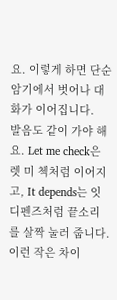요. 이렇게 하면 단순 암기에서 벗어나 대화가 이어집니다.
발음도 같이 가야 해요. Let me check은 렛 미 첵처럼 이어지고, It depends는 잇 디펜즈처럼 끝소리를 살짝 눌러 줍니다. 이런 작은 차이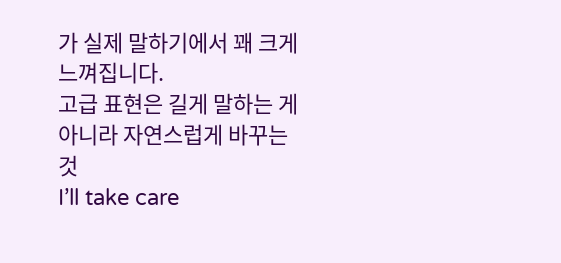가 실제 말하기에서 꽤 크게 느껴집니다.
고급 표현은 길게 말하는 게 아니라 자연스럽게 바꾸는 것
I’ll take care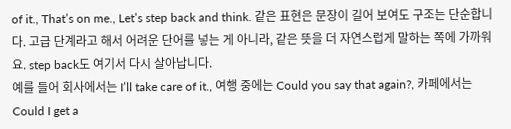of it., That’s on me., Let’s step back and think. 같은 표현은 문장이 길어 보여도 구조는 단순합니다. 고급 단계라고 해서 어려운 단어를 넣는 게 아니라, 같은 뜻을 더 자연스럽게 말하는 쪽에 가까워요. step back도 여기서 다시 살아납니다.
예를 들어 회사에서는 I’ll take care of it., 여행 중에는 Could you say that again?, 카페에서는 Could I get a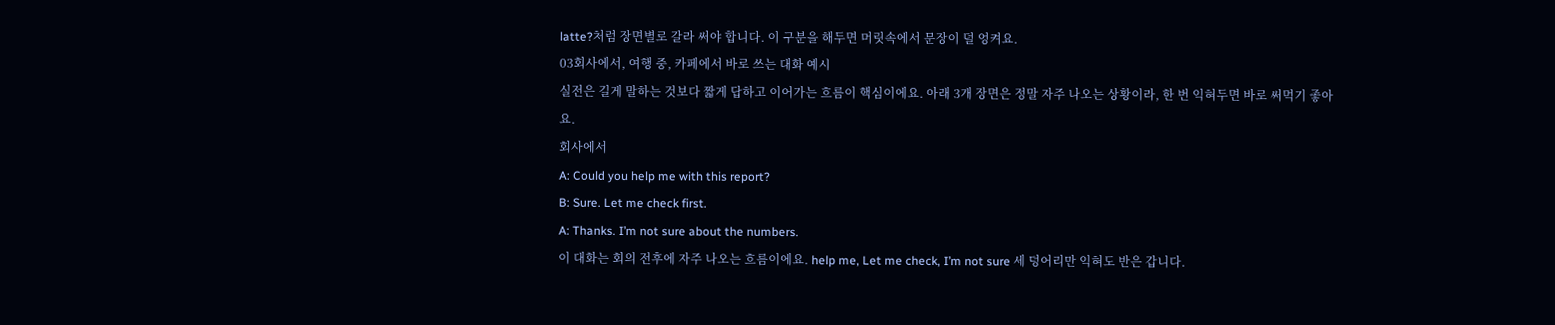latte?처럼 장면별로 갈라 써야 합니다. 이 구분을 해두면 머릿속에서 문장이 덜 엉켜요.
03회사에서, 여행 중, 카페에서 바로 쓰는 대화 예시
실전은 길게 말하는 것보다 짧게 답하고 이어가는 흐름이 핵심이에요. 아래 3개 장면은 정말 자주 나오는 상황이라, 한 번 익혀두면 바로 써먹기 좋아요.
회사에서
A: Could you help me with this report?
B: Sure. Let me check first.
A: Thanks. I’m not sure about the numbers.
이 대화는 회의 전후에 자주 나오는 흐름이에요. help me, Let me check, I’m not sure 세 덩어리만 익혀도 반은 갑니다.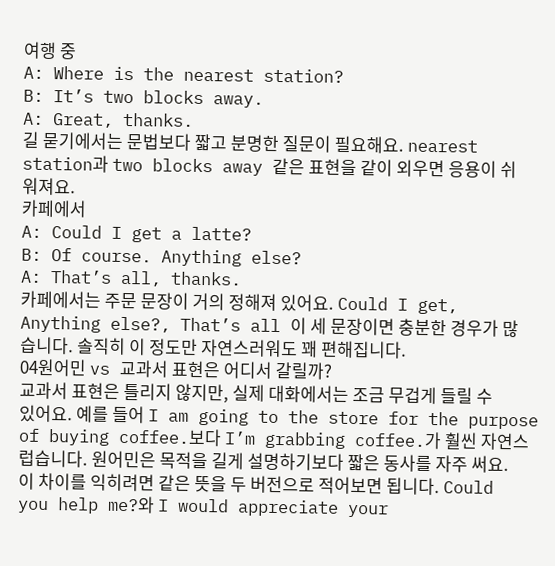여행 중
A: Where is the nearest station?
B: It’s two blocks away.
A: Great, thanks.
길 묻기에서는 문법보다 짧고 분명한 질문이 필요해요. nearest station과 two blocks away 같은 표현을 같이 외우면 응용이 쉬워져요.
카페에서
A: Could I get a latte?
B: Of course. Anything else?
A: That’s all, thanks.
카페에서는 주문 문장이 거의 정해져 있어요. Could I get, Anything else?, That’s all 이 세 문장이면 충분한 경우가 많습니다. 솔직히 이 정도만 자연스러워도 꽤 편해집니다.
04원어민 vs 교과서 표현은 어디서 갈릴까?
교과서 표현은 틀리지 않지만, 실제 대화에서는 조금 무겁게 들릴 수 있어요. 예를 들어 I am going to the store for the purpose of buying coffee.보다 I’m grabbing coffee.가 훨씬 자연스럽습니다. 원어민은 목적을 길게 설명하기보다 짧은 동사를 자주 써요.
이 차이를 익히려면 같은 뜻을 두 버전으로 적어보면 됩니다. Could you help me?와 I would appreciate your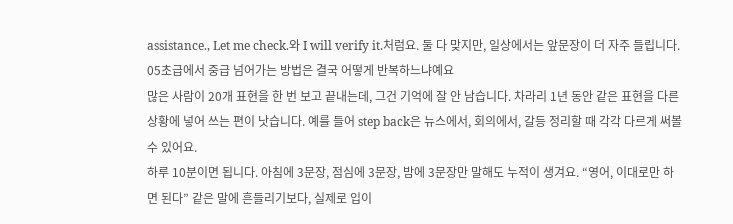assistance., Let me check.와 I will verify it.처럼요. 둘 다 맞지만, 일상에서는 앞문장이 더 자주 들립니다.
05초급에서 중급 넘어가는 방법은 결국 어떻게 반복하느냐예요
많은 사람이 20개 표현을 한 번 보고 끝내는데, 그건 기억에 잘 안 남습니다. 차라리 1년 동안 같은 표현을 다른 상황에 넣어 쓰는 편이 낫습니다. 예를 들어 step back은 뉴스에서, 회의에서, 갈등 정리할 때 각각 다르게 써볼 수 있어요.
하루 10분이면 됩니다. 아침에 3문장, 점심에 3문장, 밤에 3문장만 말해도 누적이 생겨요. “영어, 이대로만 하면 된다” 같은 말에 흔들리기보다, 실제로 입이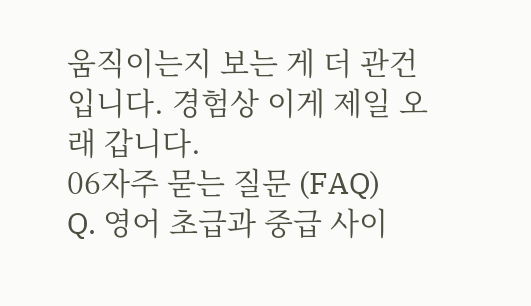움직이는지 보는 게 더 관건입니다. 경험상 이게 제일 오래 갑니다.
06자주 묻는 질문 (FAQ)
Q. 영어 초급과 중급 사이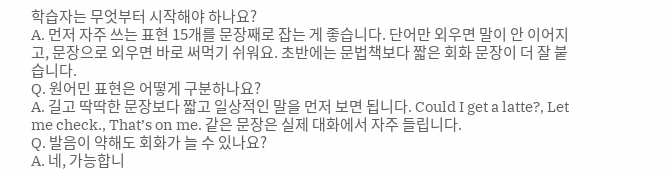학습자는 무엇부터 시작해야 하나요?
A. 먼저 자주 쓰는 표현 15개를 문장째로 잡는 게 좋습니다. 단어만 외우면 말이 안 이어지고, 문장으로 외우면 바로 써먹기 쉬워요. 초반에는 문법책보다 짧은 회화 문장이 더 잘 붙습니다.
Q. 원어민 표현은 어떻게 구분하나요?
A. 길고 딱딱한 문장보다 짧고 일상적인 말을 먼저 보면 됩니다. Could I get a latte?, Let me check., That’s on me. 같은 문장은 실제 대화에서 자주 들립니다.
Q. 발음이 약해도 회화가 늘 수 있나요?
A. 네, 가능합니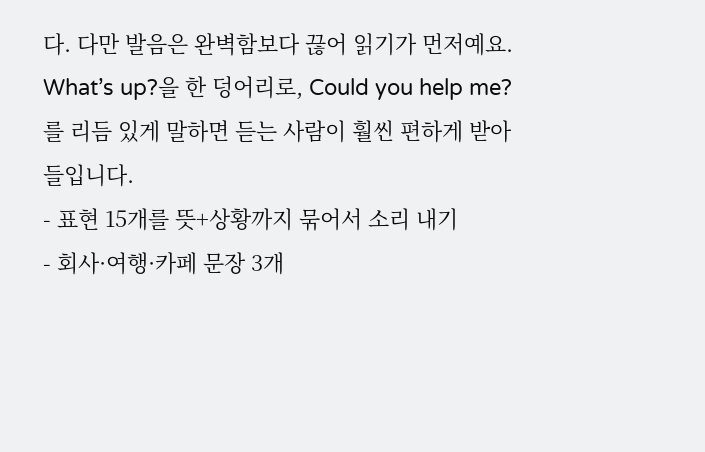다. 다만 발음은 완벽함보다 끊어 읽기가 먼저예요. What’s up?을 한 덩어리로, Could you help me?를 리듬 있게 말하면 듣는 사람이 훨씬 편하게 받아들입니다.
- 표현 15개를 뜻+상황까지 묶어서 소리 내기
- 회사·여행·카페 문장 3개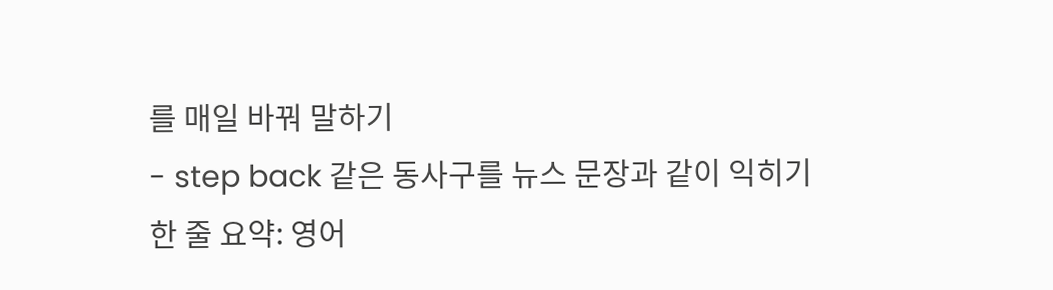를 매일 바꿔 말하기
- step back 같은 동사구를 뉴스 문장과 같이 익히기
한 줄 요약: 영어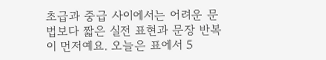초급과 중급 사이에서는 어려운 문법보다 짧은 실전 표현과 문장 반복이 먼저예요. 오늘은 표에서 5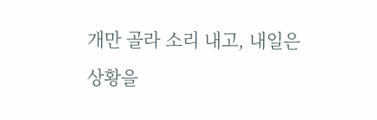개만 골라 소리 내고, 내일은 상황을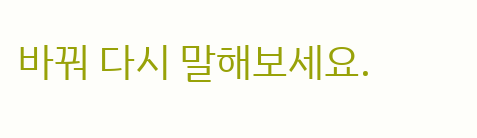바꿔 다시 말해보세요.